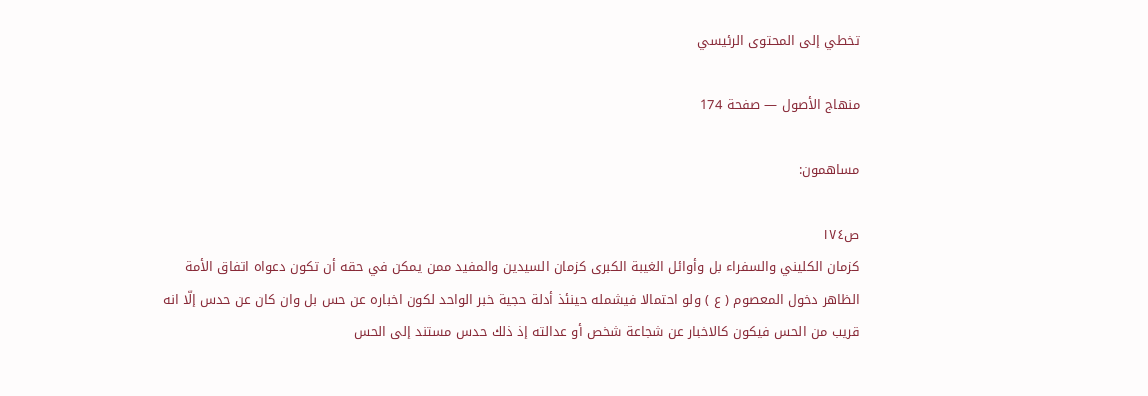تخطي إلى المحتوى الرئيسي

منهاج الأصول — صفحة 174

مساهمون:

ص١٧٤
كزمان الكليني والسفراء بل وأوائل الغيبة الكبرى كزمان السيدين والمفيد ممن يمكن في حقه أن تكون دعواه اتفاق الأمة الظاهر دخول المعصوم ( ع ) ولو احتمالا فيشمله حينئذ أدلة حجية خبر الواحد لكون اخباره عن حس بل وان كان عن حدس إلّا انه قريب من الحس فيكون كالاخبار عن شجاعة شخص أو عدالته إذ ذلك حدس مستند إلى الحس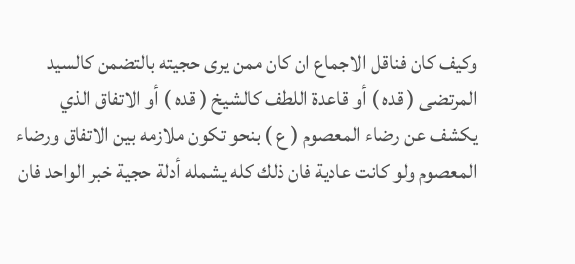وكيف كان فناقل الاجماع ان كان ممن يرى حجيته بالتضمن كالسيد المرتضى ( قده ) أو قاعدة اللطف كالشيخ ( قده ) أو الاتفاق الذي يكشف عن رضاء المعصوم ( ع ) بنحو تكون ملازمه بين الاتفاق ورضاء المعصوم ولو كانت عادية فان ذلك كله يشمله أدلة حجية خبر الواحد فان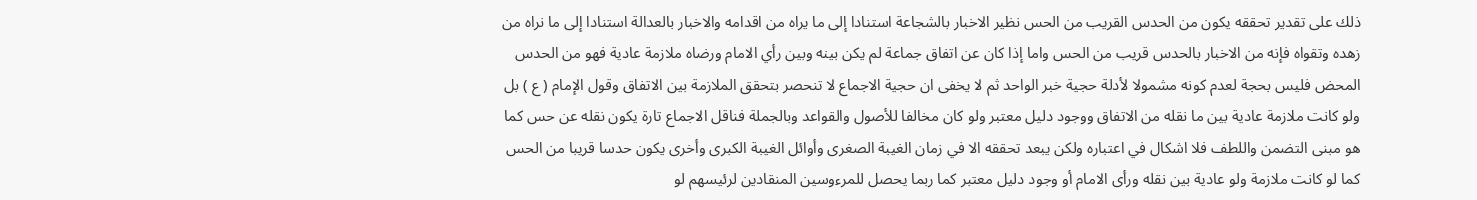ذلك على تقدير تحققه يكون من الحدس القريب من الحس نظير الاخبار بالشجاعة استنادا إلى ما يراه من اقدامه والاخبار بالعدالة استنادا إلى ما نراه من زهده وتقواه فإنه من الاخبار بالحدس قريب من الحس واما إذا كان عن اتفاق جماعة لم يكن بينه وبين رأي الامام ورضاه ملازمة عادية فهو من الحدس المحض فليس بحجة لعدم كونه مشمولا لأدلة حجية خبر الواحد ثم لا يخفى ان حجية الاجماع لا تنحصر بتحقق الملازمة بين الاتفاق وقول الإمام ( ع ) بل ولو كانت ملازمة عادية بين ما نقله من الاتفاق ووجود دليل معتبر ولو كان مخالفا للأصول والقواعد وبالجملة فناقل الاجماع تارة يكون نقله عن حس كما هو مبنى التضمن واللطف فلا اشكال في اعتباره ولكن يبعد تحققه الا في زمان الغيبة الصغرى وأوائل الغيبة الكبرى وأخرى يكون حدسا قريبا من الحس كما لو كانت ملازمة ولو عادية بين نقله ورأى الامام أو وجود دليل معتبر كما ربما يحصل للمرءوسين المنقادين لرئيسهم لو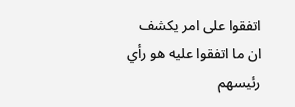اتفقوا على امر يكشف ان ما اتفقوا عليه هو رأي رئيسهم